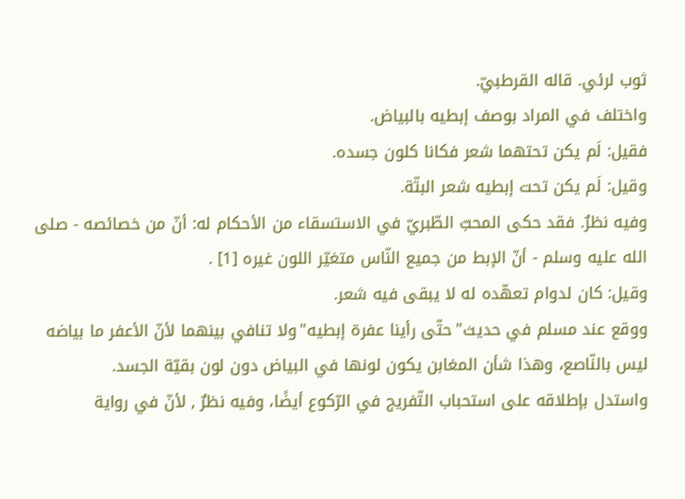ثوب لرئي. قاله القرطبيّ.
واختلف في المراد بوصف إبطيه بالبياض.
فقيل: لَم يكن تحتهما شعر فكانا كلون جسده.
وقيل: لَم يكن تحت إبطيه شعر البتّة.
وفيه نظرٌ. فقد حكى المحبّ الطّبريّ في الاستسقاء من الأحكام له: أنّ من خصائصه - صلى الله عليه وسلم - أنّ الإبط من جميع النّاس متغيّر اللون غيره [1] .
وقيل: كان لدوام تعهّده له لا يبقى فيه شعر.
ووقع عند مسلم في حديث"حتّى رأينا عفرة إبطيه"ولا تنافي بينهما لأنّ الأعفر ما بياضه ليس بالنّاصع، وهذا شأن المغابن يكون لونها في البياض دون لون بقيّة الجسد.
واستدل بإطلاقه على استحباب التّفريج في الرّكوع أيضًا، وفيه نظرٌ , لأنّ في رواية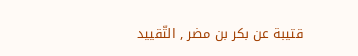قتيبة عن بكر بن مضر , التّقييد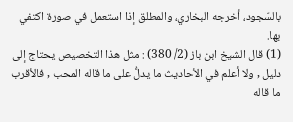بالسّجود، أخرجه البخاري، والمطلق إذا استعمل في صورة اكتفي بها.
(1) قال الشيخ ابن باز (2/ 380) : مثل هذا التخصيص يحتاج إلى دليل , ولا أعلم في الأحاديث ما يدلُّ على ما قاله المحب , فالأقرب ما قاله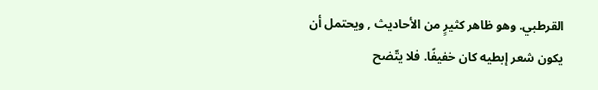القرطبي. وهو ظاهر كثيرٍ من الأحاديث , ويحتمل أن يكون شعر إبطيه كان خفيفًا. فلا يتّضح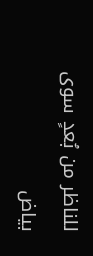للناظر من بُعدٍ سوى بياض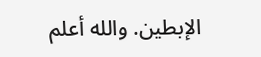الإبطين. والله أعلم